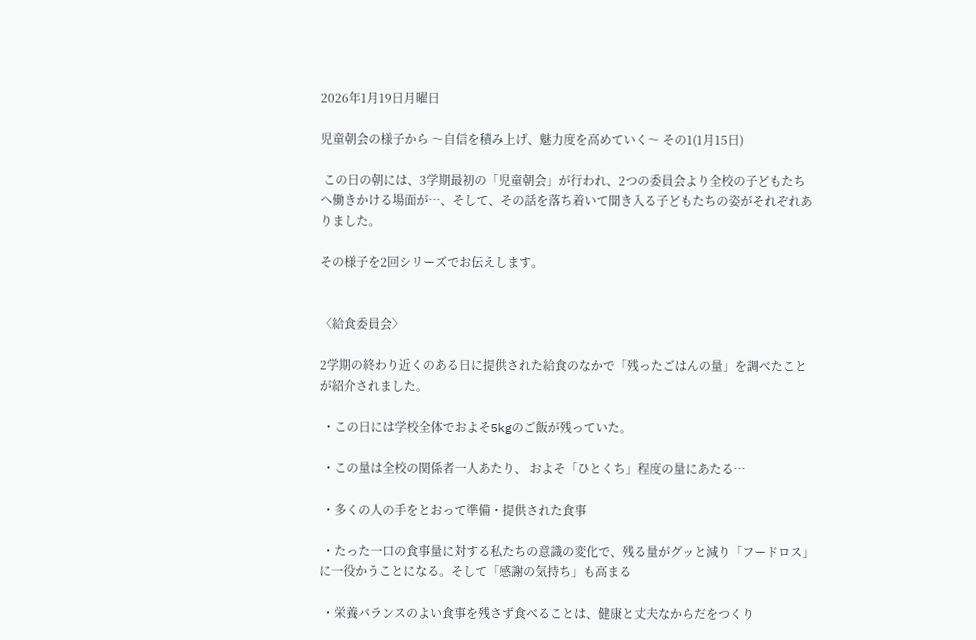2026年1月19日月曜日

児童朝会の様子から 〜自信を積み上げ、魅力度を高めていく〜 その1(1月15日)

 この日の朝には、3学期最初の「児童朝会」が行われ、2つの委員会より全校の子どもたちへ働きかける場面が…、そして、その話を落ち着いて聞き入る子どもたちの姿がそれぞれありました。

その様子を2回シリーズでお伝えします。


〈給食委員会〉

2学期の終わり近くのある日に提供された給食のなかで「残ったごはんの量」を調べたことが紹介されました。

 ・この日には学校全体でおよそ5kgのご飯が残っていた。

 ・この量は全校の関係者一人あたり、 およそ「ひとくち」程度の量にあたる…

 ・多くの人の手をとおって準備・提供された食事

 ・たった一口の食事量に対する私たちの意識の変化で、残る量がグッと減り「フードロス」に一役かうことになる。そして「感謝の気持ち」も高まる

 ・栄養バランスのよい食事を残さず食べることは、健康と丈夫なからだをつくり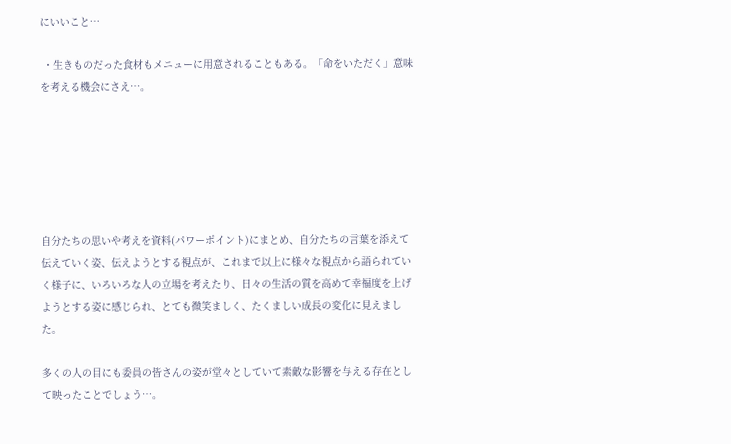にいいこと…

 ・生きものだった食材もメニューに用意されることもある。「命をいただく」意味を考える機会にさえ…。






自分たちの思いや考えを資料(パワーポイント)にまとめ、自分たちの言葉を添えて伝えていく姿、伝えようとする視点が、これまで以上に様々な視点から語られていく様子に、いろいろな人の立場を考えたり、日々の生活の質を高めて幸福度を上げようとする姿に感じられ、とても微笑ましく、たくましい成長の変化に見えました。

多くの人の目にも委員の皆さんの姿が堂々としていて素敵な影響を与える存在として映ったことでしょう…。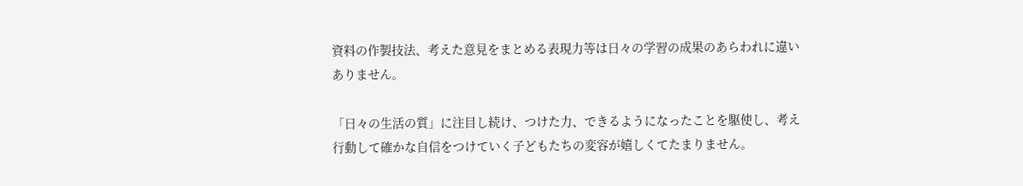資料の作製技法、考えた意見をまとめる表現力等は日々の学習の成果のあらわれに違いありません。

「日々の生活の質」に注目し続け、つけた力、できるようになったことを駆使し、考え行動して確かな自信をつけていく子どもたちの変容が嬉しくてたまりません。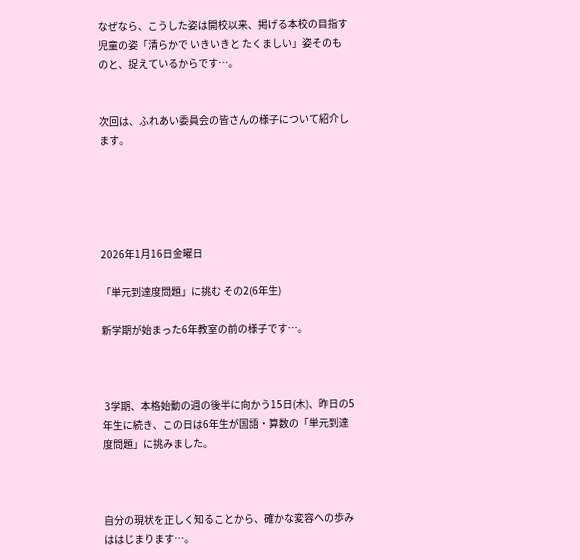なぜなら、こうした姿は開校以来、掲げる本校の目指す児童の姿「清らかで いきいきと たくましい」姿そのものと、捉えているからです…。


次回は、ふれあい委員会の皆さんの様子について紹介します。





2026年1月16日金曜日

「単元到達度問題」に挑む その2(6年生)

新学期が始まった6年教室の前の様子です…。



 3学期、本格始動の週の後半に向かう15日(木)、昨日の5年生に続き、この日は6年生が国語・算数の「単元到達度問題」に挑みました。



自分の現状を正しく知ることから、確かな変容への歩みははじまります…。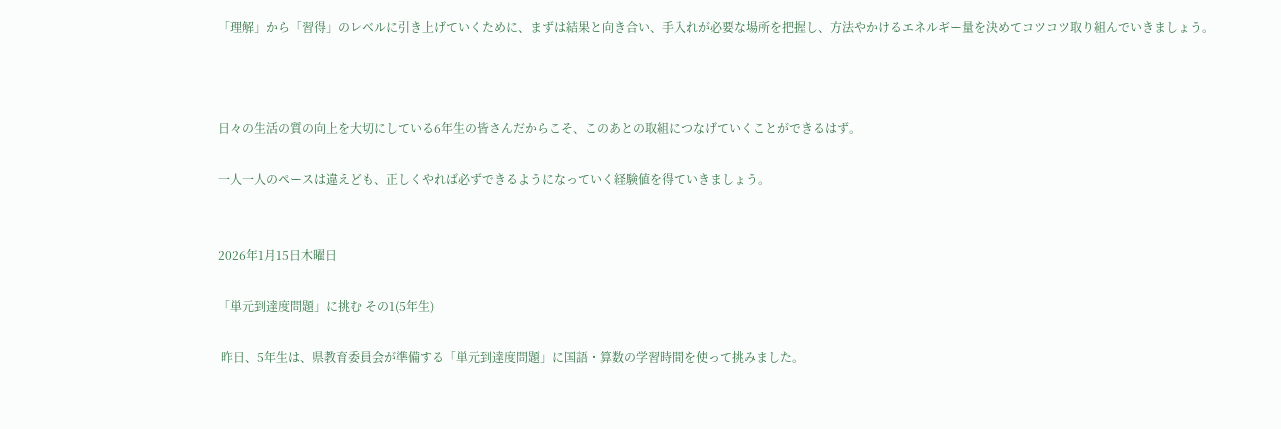「理解」から「習得」のレベルに引き上げていくために、まずは結果と向き合い、手入れが必要な場所を把握し、方法やかけるエネルギー量を決めてコツコツ取り組んでいきましょう。



日々の生活の質の向上を大切にしている6年生の皆さんだからこそ、このあとの取組につなげていくことができるはず。

一人一人のペースは違えども、正しくやれば必ずできるようになっていく経験値を得ていきましょう。


2026年1月15日木曜日

「単元到達度問題」に挑む その1(5年生)

 昨日、5年生は、県教育委員会が準備する「単元到達度問題」に国語・算数の学習時間を使って挑みました。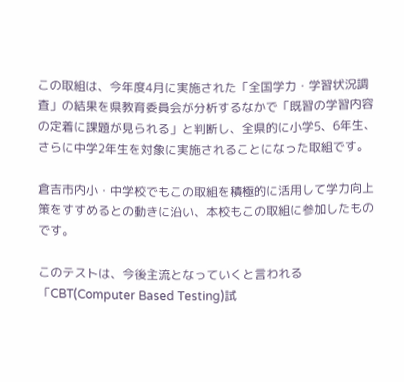この取組は、今年度4月に実施された「全国学力・学習状況調査」の結果を県教育委員会が分析するなかで「既習の学習内容の定着に課題が見られる」と判断し、全県的に小学5、6年生、さらに中学2年生を対象に実施されることになった取組です。

倉吉市内小・中学校でもこの取組を積極的に活用して学力向上策をすすめるとの動きに沿い、本校もこの取組に参加したものです。

このテストは、今後主流となっていくと言われる「CBT(Computer Based Testing)試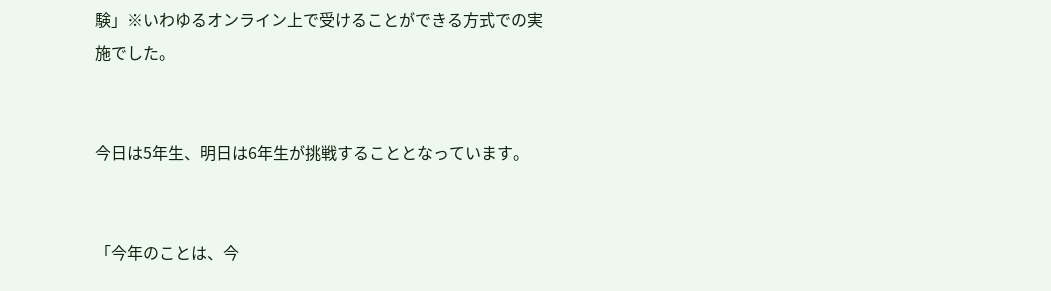験」※いわゆるオンライン上で受けることができる方式での実施でした。


今日は5年生、明日は6年生が挑戦することとなっています。


「今年のことは、今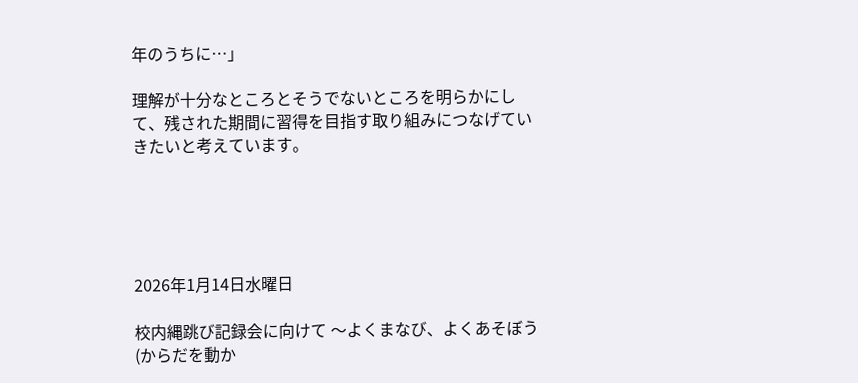年のうちに…」

理解が十分なところとそうでないところを明らかにして、残された期間に習得を目指す取り組みにつなげていきたいと考えています。





2026年1月14日水曜日

校内縄跳び記録会に向けて 〜よくまなび、よくあそぼう(からだを動か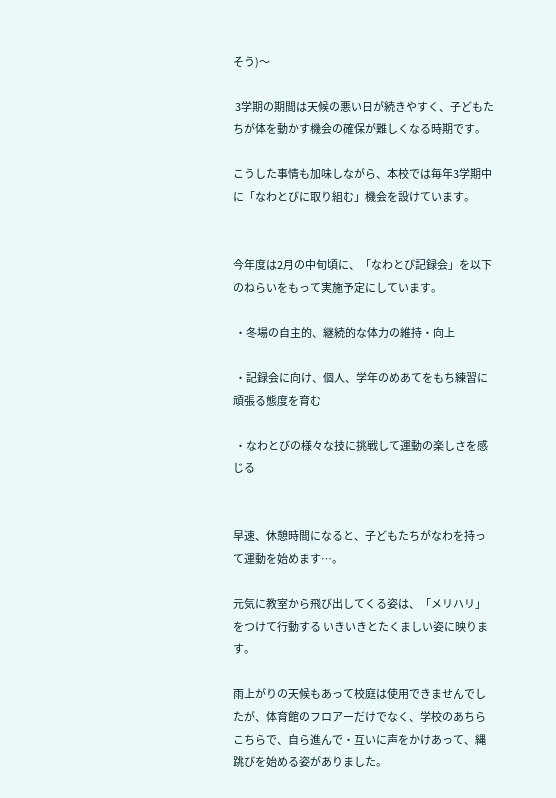そう)〜

 3学期の期間は天候の悪い日が続きやすく、子どもたちが体を動かす機会の確保が難しくなる時期です。

こうした事情も加味しながら、本校では毎年3学期中に「なわとびに取り組む」機会を設けています。


今年度は2月の中旬頃に、「なわとび記録会」を以下のねらいをもって実施予定にしています。

 ・冬場の自主的、継続的な体力の維持・向上

 ・記録会に向け、個人、学年のめあてをもち練習に頑張る態度を育む

 ・なわとびの様々な技に挑戦して運動の楽しさを感じる


早速、休憩時間になると、子どもたちがなわを持って運動を始めます…。

元気に教室から飛び出してくる姿は、「メリハリ」をつけて行動する いきいきとたくましい姿に映ります。

雨上がりの天候もあって校庭は使用できませんでしたが、体育館のフロアーだけでなく、学校のあちらこちらで、自ら進んで・互いに声をかけあって、縄跳びを始める姿がありました。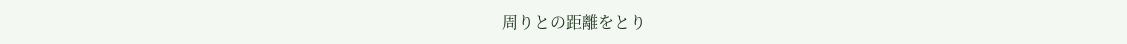周りとの距離をとり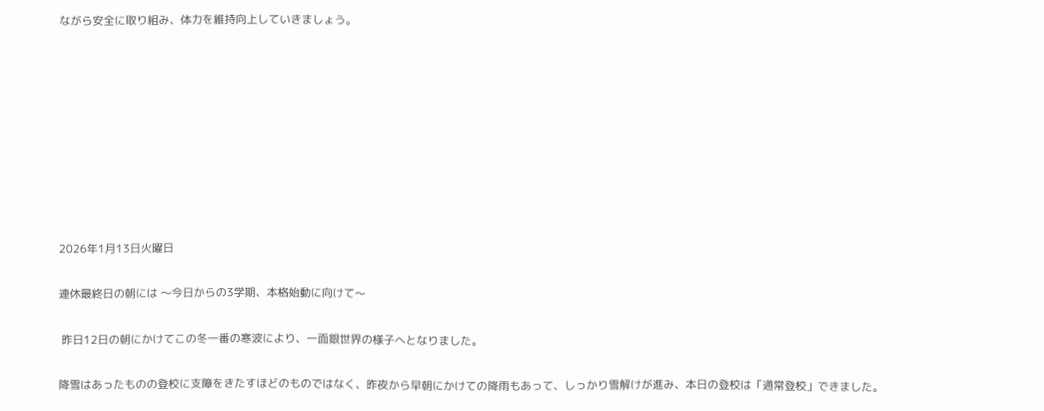ながら安全に取り組み、体力を維持向上していきましょう。









2026年1月13日火曜日

連休最終日の朝には 〜今日からの3学期、本格始動に向けて〜

 昨日12日の朝にかけてこの冬一番の寒波により、一面銀世界の様子へとなりました。

降雪はあったものの登校に支障をきたすほどのものではなく、昨夜から早朝にかけての降雨もあって、しっかり雪解けが進み、本日の登校は「通常登校」できました。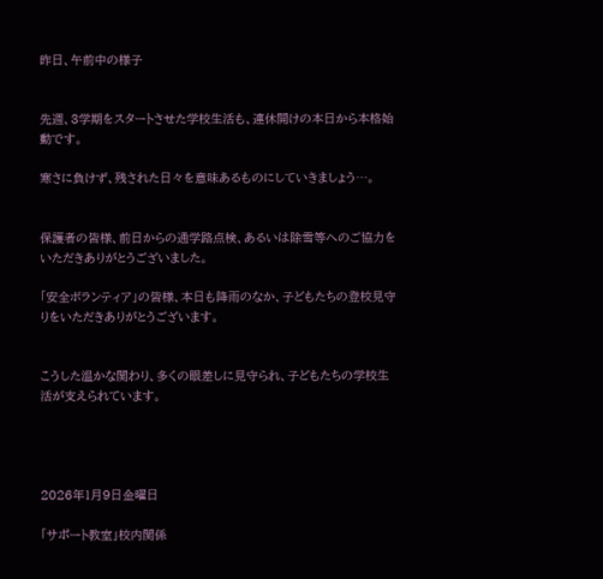昨日、午前中の様子


先週、3学期をスタートさせた学校生活も、連休開けの本日から本格始動です。

寒さに負けず、残された日々を意味あるものにしていきましょう…。


保護者の皆様、前日からの通学路点検、あるいは除雪等へのご協力をいただきありがとうございました。

「安全ボランティア」の皆様、本日も降雨のなか、子どもたちの登校見守りをいただきありがとうございます。


こうした温かな関わり、多くの眼差しに見守られ、子どもたちの学校生活が支えられています。




2026年1月9日金曜日

「サポート教室」校内関係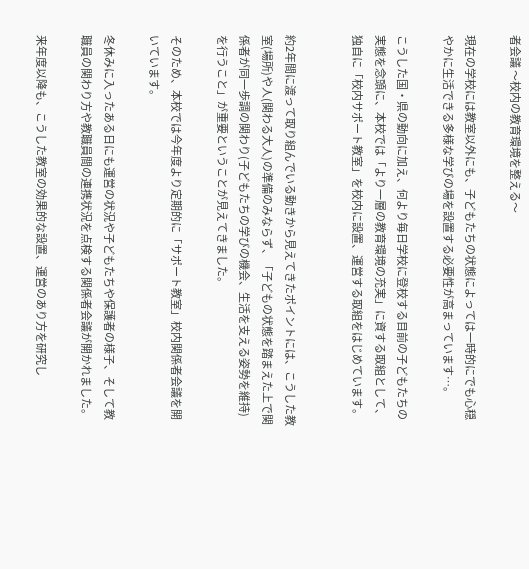者会議 〜校内の教育環境を整える〜

現在の学校には教室以外にも、子どもたちの状態によっては一時的にでも心穏やかに生活できる多様な学びの場を設置する必要性が高まっています…。

こうした国・県の動向に加え、何より毎日学校に登校する目前の子どもたちの実態を念頭に、本校では「より一層の教育環境の充実」に資する取組として、独自に「校内サポート教室」を校内に設置、運営する取組をはじめています。


約2年間に渡って取り組んでいる動きから見えてきたポイントには、こうした教室(場所)や人(関わる大人)の準備のみならず、「子どもの状態を踏まえた上で関係者が同一歩調の関わり(子どもたちの学びの機会、生活を支える姿勢を維持)を行うこと」が重要ということが見えてきました。

そのため、本校では今年度より定期的に「サポート教室」校内関係者会議を開いています。

冬休みに入ったある日にも運営の状況や子どもたちや保護者の様子、そして教職員の関わり方や教職員間の連携状況を点検する関係者会議が開かれました。

来年度以降も、こうした教室の効果的な設置、運営のあり方を研究し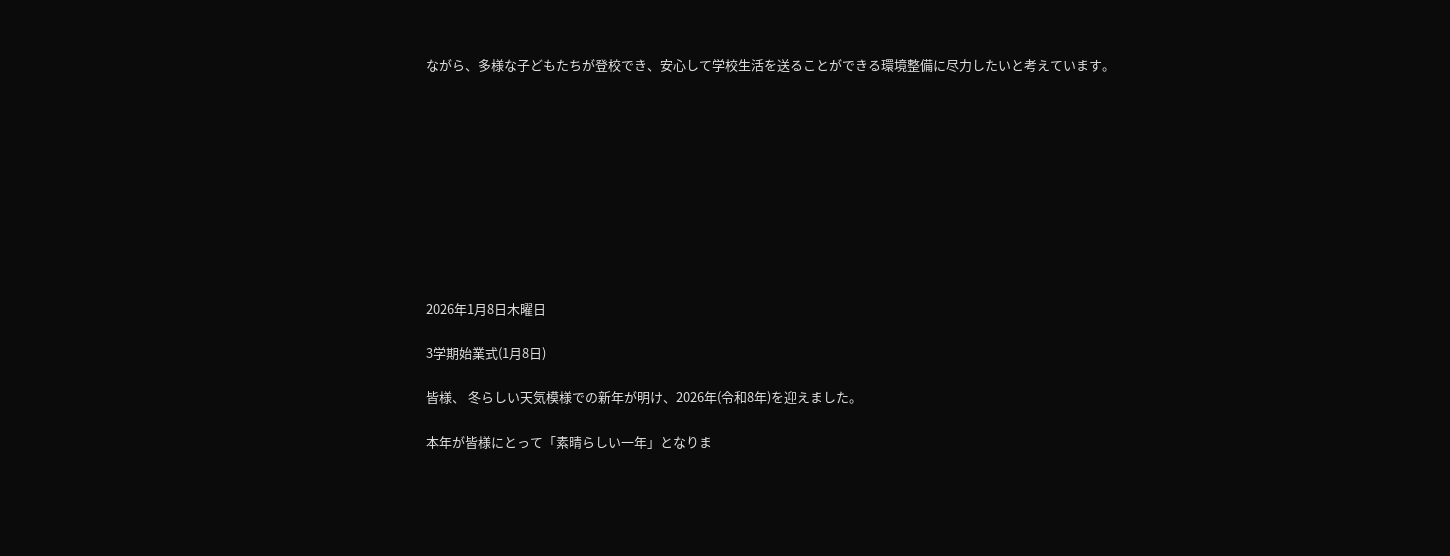ながら、多様な子どもたちが登校でき、安心して学校生活を送ることができる環境整備に尽力したいと考えています。










2026年1月8日木曜日

3学期始業式(1月8日)

皆様、 冬らしい天気模様での新年が明け、2026年(令和8年)を迎えました。

本年が皆様にとって「素晴らしい一年」となりま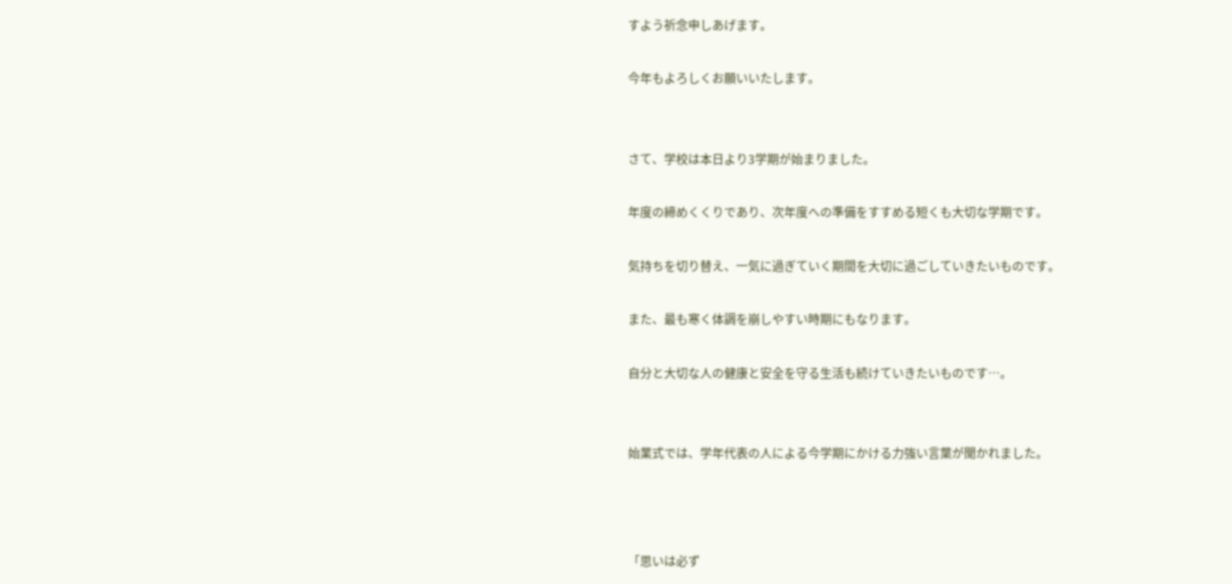すよう祈念申しあげます。

今年もよろしくお願いいたします。


さて、学校は本日より3学期が始まりました。

年度の締めくくりであり、次年度への準備をすすめる短くも大切な学期です。

気持ちを切り替え、一気に過ぎていく期間を大切に過ごしていきたいものです。

また、最も寒く体調を崩しやすい時期にもなります。

自分と大切な人の健康と安全を守る生活も続けていきたいものです…。


始業式では、学年代表の人による今学期にかける力強い言葉が聞かれました。



「思いは必ず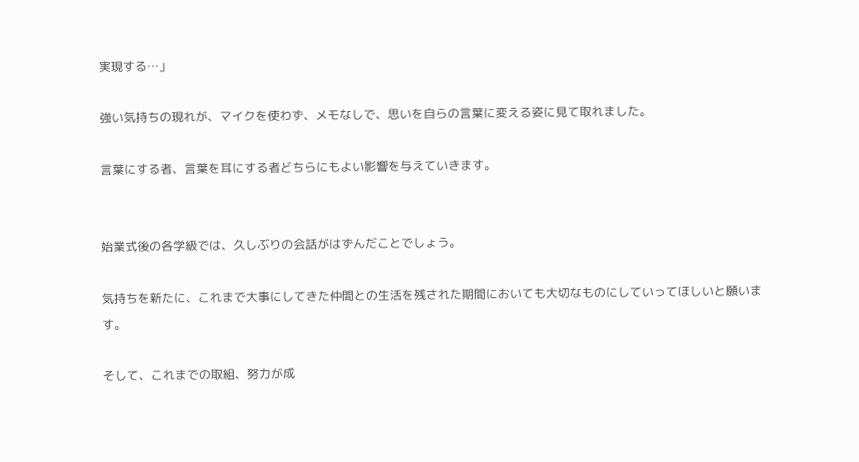実現する…」

強い気持ちの現れが、マイクを使わず、メモなしで、思いを自らの言葉に変える姿に見て取れました。

言葉にする者、言葉を耳にする者どちらにもよい影響を与えていきます。


始業式後の各学級では、久しぶりの会話がはずんだことでしょう。

気持ちを新たに、これまで大事にしてきた仲間との生活を残された期間においても大切なものにしていってほしいと願います。

そして、これまでの取組、努力が成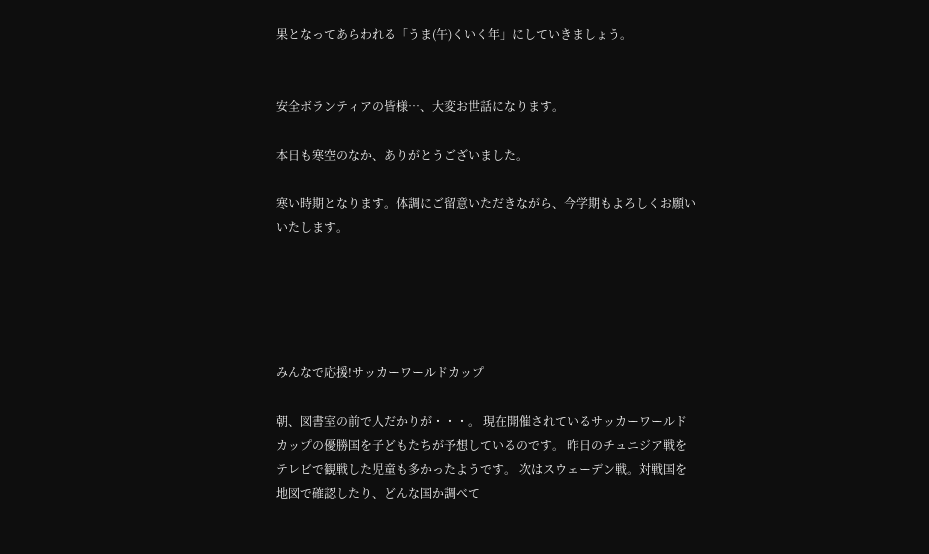果となってあらわれる「うま(午)くいく年」にしていきましょう。


安全ボランティアの皆様…、大変お世話になります。

本日も寒空のなか、ありがとうございました。

寒い時期となります。体調にご留意いただきながら、今学期もよろしくお願いいたします。





みんなで応援!サッカーワールドカップ

朝、図書室の前で人だかりが・・・。 現在開催されているサッカーワールドカップの優勝国を子どもたちが予想しているのです。 昨日のチュニジア戦をテレビで観戦した児童も多かったようです。 次はスウェーデン戦。対戦国を地図で確認したり、どんな国か調べて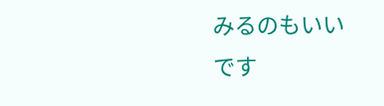みるのもいいです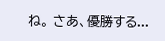ね。 さあ、優勝する...